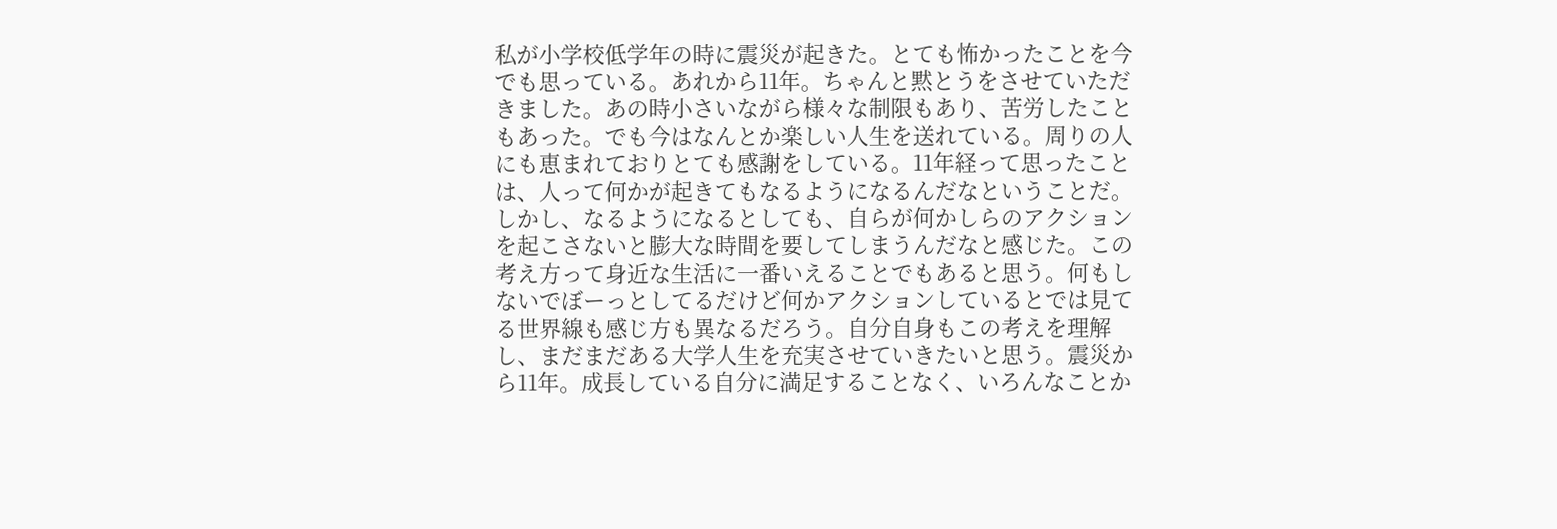私が小学校低学年の時に震災が起きた。とても怖かったことを今でも思っている。あれから11年。ちゃんと黙とうをさせていただきました。あの時小さいながら様々な制限もあり、苦労したこともあった。でも今はなんとか楽しい人生を送れている。周りの人にも恵まれておりとても感謝をしている。11年経って思ったことは、人って何かが起きてもなるようになるんだなということだ。しかし、なるようになるとしても、自らが何かしらのアクションを起こさないと膨大な時間を要してしまうんだなと感じた。この考え方って身近な生活に一番いえることでもあると思う。何もしないでぼーっとしてるだけど何かアクションしているとでは見てる世界線も感じ方も異なるだろう。自分自身もこの考えを理解し、まだまだある大学人生を充実させていきたいと思う。震災から11年。成長している自分に満足することなく、いろんなことか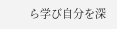ら学び自分を深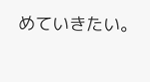めていきたい。